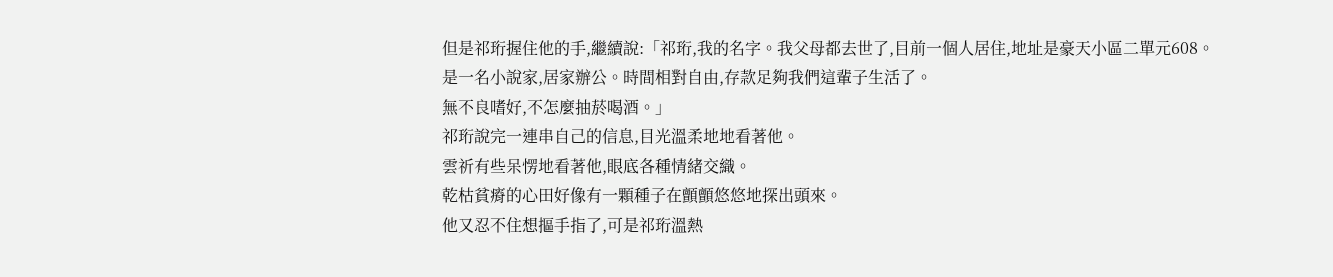但是祁珩握住他的手,繼續說:「祁珩,我的名字。我父母都去世了,目前一個人居住,地址是豪天小區二單元608。
是一名小說家,居家辦公。時間相對自由,存款足夠我們這輩子生活了。
無不良嗜好,不怎麼抽菸喝酒。」
祁珩說完一連串自己的信息,目光溫柔地地看著他。
雲祈有些呆愣地看著他,眼底各種情緒交織。
乾枯貧瘠的心田好像有一顆種子在顫顫悠悠地探出頭來。
他又忍不住想摳手指了,可是祁珩溫熱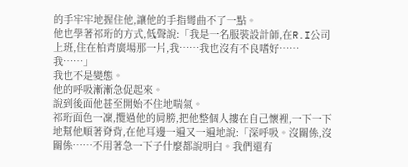的手牢牢地握住他,讓他的手指彎曲不了一點。
他也學著祁珩的方式,低聲說:「我是一名服裝設計師,在R.I公司上班,住在柏青廣場那一片,我……我也沒有不良嗜好……我……」
我也不是變態。
他的呼吸漸漸急促起來。
說到後面他甚至開始不住地喘氣。
祁珩面色一凜,攬過他的肩膀,把他整個人摟在自己懷裡,一下一下地幫他順著脊背,在他耳邊一遍又一遍地說:「深呼吸。沒關係,沒關係……不用著急一下子什麼都說明白。我們還有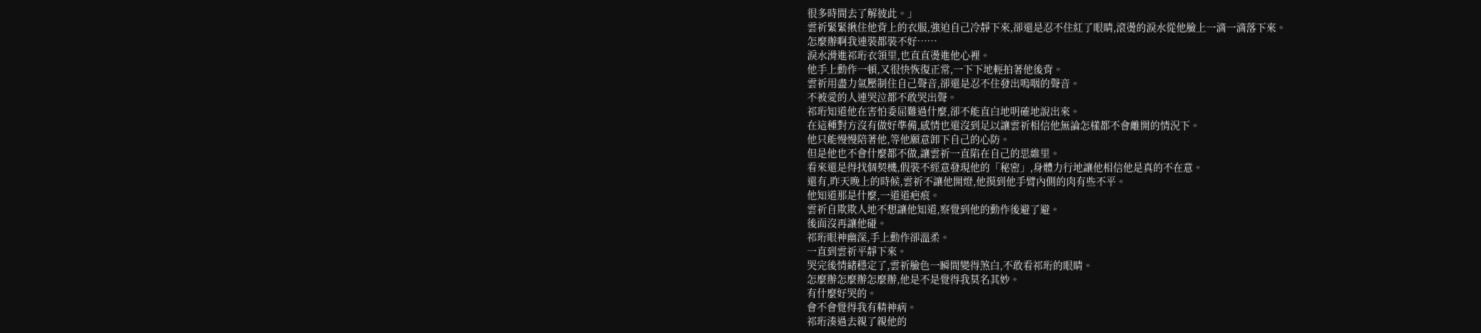很多時間去了解彼此。」
雲祈緊緊揪住他背上的衣服,強迫自己冷靜下來,卻還是忍不住紅了眼睛,滾燙的淚水從他臉上一滴一滴落下來。
怎麼辦啊我連裝都裝不好……
淚水滑進祁珩衣領里,也直直燙進他心裡。
他手上動作一頓,又很快恢復正常,一下下地輕拍著他後背。
雲祈用盡力氣壓制住自己聲音,卻還是忍不住發出嗚咽的聲音。
不被愛的人連哭泣都不敢哭出聲。
祁珩知道他在害怕委屈難過什麼,卻不能直白地明確地說出來。
在這種對方沒有做好準備,感情也還沒到足以讓雲祈相信他無論怎樣都不會離開的情況下。
他只能慢慢陪著他,等他願意卸下自己的心防。
但是他也不會什麼都不做,讓雲祈一直陷在自己的思維里。
看來還是得找個契機,假裝不經意發現他的「秘密」,身體力行地讓他相信他是真的不在意。
還有,昨天晚上的時候,雲祈不讓他開燈,他摸到他手臂內側的肉有些不平。
他知道那是什麼,一道道疤痕。
雲祈自欺欺人地不想讓他知道,察覺到他的動作後避了避。
後面沒再讓他碰。
祁珩眼神幽深,手上動作卻溫柔。
一直到雲祈平靜下來。
哭完後情緒穩定了,雲祈臉色一瞬間變得煞白,不敢看祁珩的眼睛。
怎麼辦怎麼辦怎麼辦,他是不是覺得我莫名其妙。
有什麼好哭的。
會不會覺得我有精神病。
祁珩湊過去親了親他的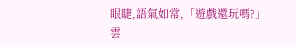眼睫,語氣如常,「遊戲還玩嗎?」
雲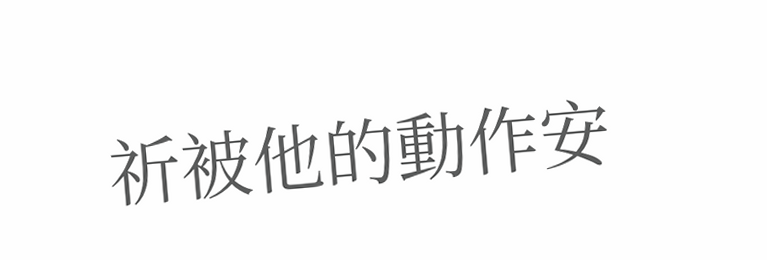祈被他的動作安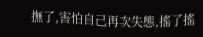撫了,害怕自己再次失態,搖了搖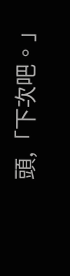頭,「下次吧。」